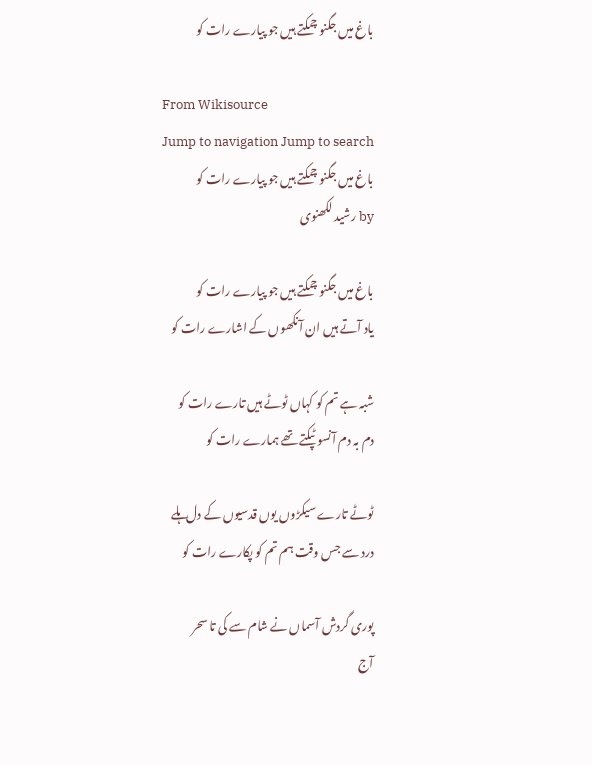باغ میں جگنو چمکتے ہیں جو پیارے رات کو

From Wikisource
Jump to navigation Jump to search
باغ میں جگنو چمکتے ہیں جو پیارے رات کو
by رشید لکھنوی

باغ میں جگنو چمکتے ہیں جو پیارے رات کو
یاد آتے ہیں ان آنکھوں کے اشارے رات کو

شبہ ہے تم کو کہاں ٹوٹے ہیں تارے رات کو
دم بہ دم آنسو ٹپکتے تھے ہمارے رات کو

ٹوٹے تارے سیکڑوں یوں قدسیوں کے دل ہلے
درد سے جس وقت ہم تم کو پکارے رات کو

پوری گردش آسماں نے شام سے کی تا سحر
آج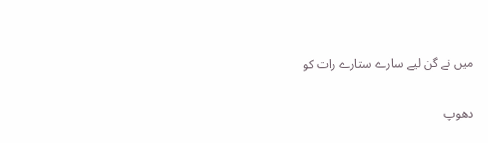میں نے گن لیے سارے ستارے رات کو

دھوپ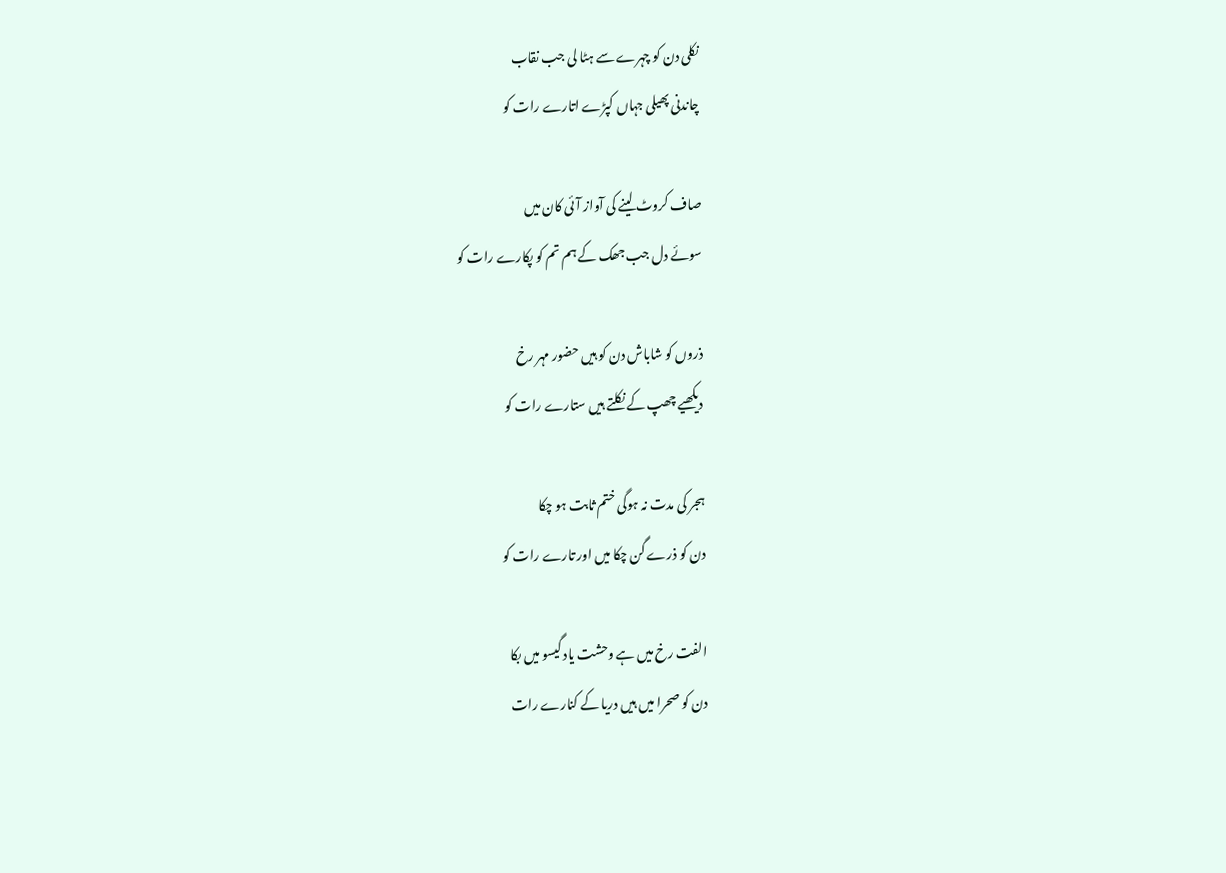نکلی دن کو چہرے سے ہٹا لی جب نقاب
چاندنی پھیلی جہاں کپڑے اتارے رات کو

صاف کروٹ لینے کی آواز آئی کان میں
سوئے دل جب جھک کے ہم تم کو پکارے رات کو

ذروں کو شاباش دن کو ہیں حضور مہر رخ
دیکھیے چھپ کے نکلتے ہیں ستارے رات کو

ہجر کی مدت نہ ہوگی ختم ثابت ہو چکا
دن کو ذرے گن چکا میں اور تارے رات کو

الفت رخ میں ہے وحشت یاد گیسو میں بکا
دن کو صحرا میں ہیں دریا کے کنارے رات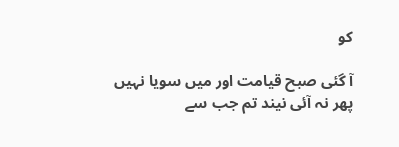کو

آ گئی صبح قیامت اور میں سویا نہیں
پھر نہ آئی نیند تم جب سے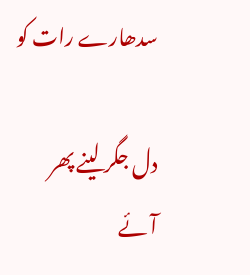سدھارے رات کو

دل جگر لینے پھر آئے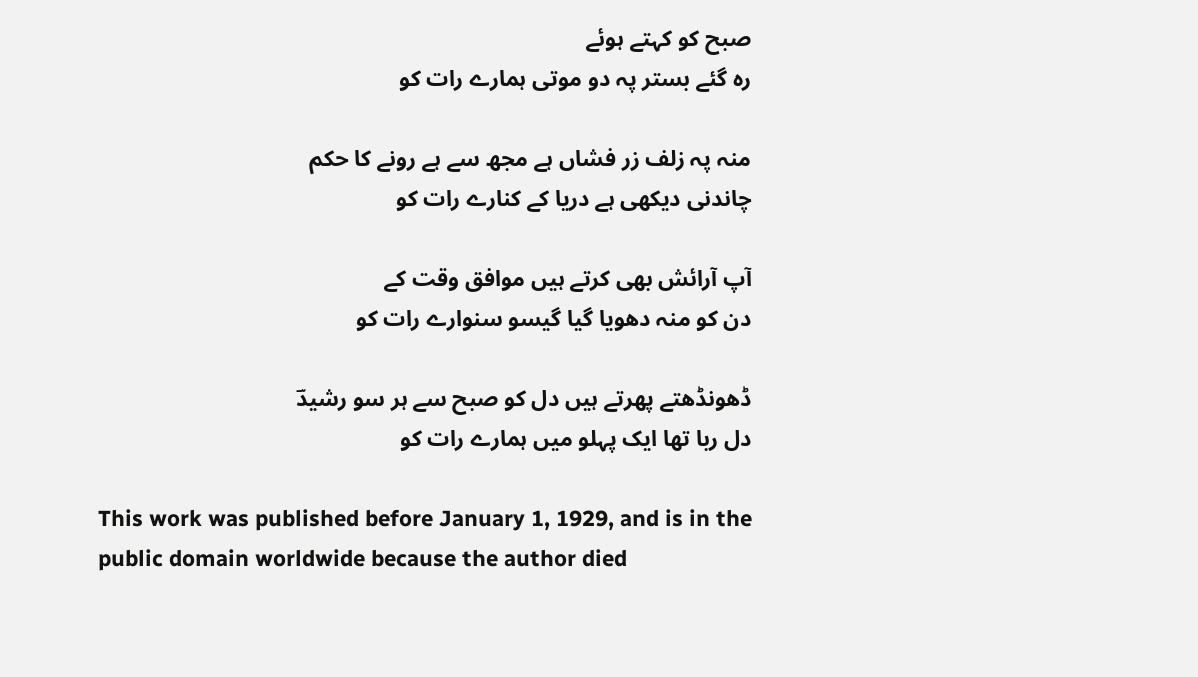صبح کو کہتے ہوئے
رہ گئے بستر پہ دو موتی ہمارے رات کو

منہ پہ زلف زر فشاں ہے مجھ سے ہے رونے کا حکم
چاندنی دیکھی ہے دریا کے کنارے رات کو

آپ آرائش بھی کرتے ہیں موافق وقت کے
دن کو منہ دھویا گیا گیسو سنوارے رات کو

ڈھونڈھتے پھرتے ہیں دل کو صبح سے ہر سو رشیدؔ
دل ربا تھا ایک پہلو میں ہمارے رات کو

This work was published before January 1, 1929, and is in the public domain worldwide because the author died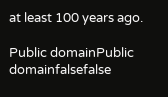at least 100 years ago.

Public domainPublic domainfalsefalse